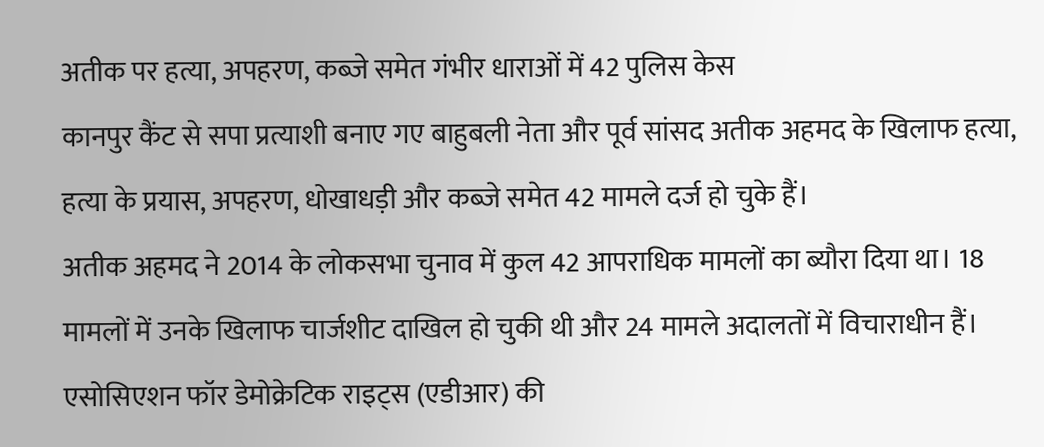अतीक पर हत्या, अपहरण, कब्जे समेत गंभीर धाराओं में 42 पुलिस केस
कानपुर कैंट से सपा प्रत्याशी बनाए गए बाहुबली नेता और पूर्व सांसद अतीक अहमद के खिलाफ हत्या, हत्या के प्रयास, अपहरण, धोखाधड़ी और कब्जे समेत 42 मामले दर्ज हो चुके हैं।
अतीक अहमद ने 2014 के लोकसभा चुनाव में कुल 42 आपराधिक मामलों का ब्यौरा दिया था। 18 मामलों में उनके खिलाफ चार्जशीट दाखिल हो चुकी थी और 24 मामले अदालतों में विचाराधीन हैं। एसोसिएशन फॉर डेमोक्रेटिक राइट्स (एडीआर) की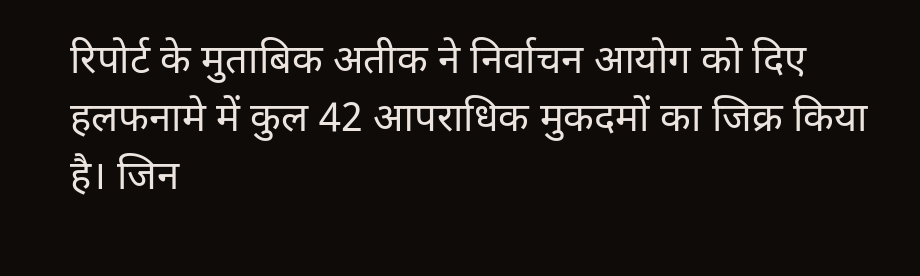रिपोर्ट के मुताबिक अतीक ने निर्वाचन आयोग को दिए हलफनामे में कुल 42 आपराधिक मुकदमों का जिक्र किया है। जिन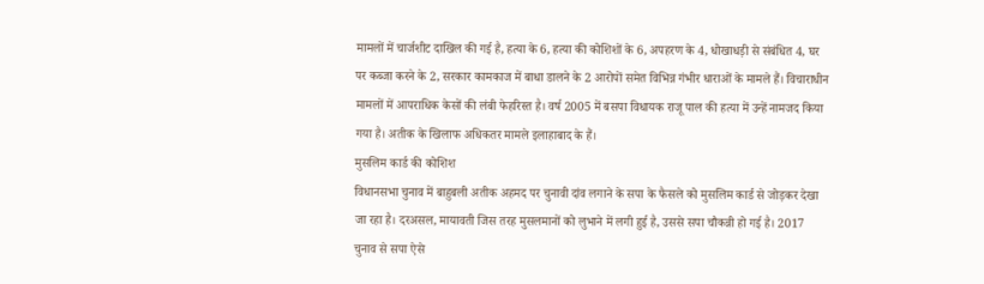मामलों में चार्जशीट दाखिल की गई है, हत्या के 6, हत्या की कोशिशों के 6, अपहरण के 4, धोखाधड़ी से संबंधित 4, घर पर कब्जा करने के 2, सरकार कामकाज में बाधा डालने के 2 आरोपों समेत विभिन्न गंभीर धाराओं के मामले हैं। विचाराधीन मामलों में आपराधिक केसों की लंबी फेहरिस्त है। वर्ष 2005 में बसपा विधायक राजू पाल की हत्या में उन्हें नामजद किया गया है। अतीक के खिलाफ अधिकतर मामले इलाहाबाद के हैं।
मुसलिम कार्ड की कोशिश
विधानसभा चुनाव में बाहुबली अतीक अहमद पर चुनावी दांव लगाने के सपा के फैसले को मुसलिम कार्ड से जोड़कर देखा जा रहा है। दरअसल, मायावती जिस तरह मुसलमानों को लुभाने में लगी हुई है, उससे सपा चौकन्नी हो गई है। 2017 चुनाव से सपा ऐसे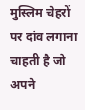मुस्लिम चेहरों पर दांव लगाना चाहती है जो अपने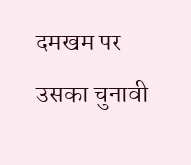दमखम पर उसका चुनावी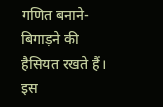गणित बनाने-बिगाड़ने की हैसियत रखते हैं। इस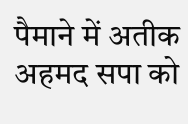पैमाने में अतीक अहमद सपा को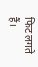फिट लगते हैं।